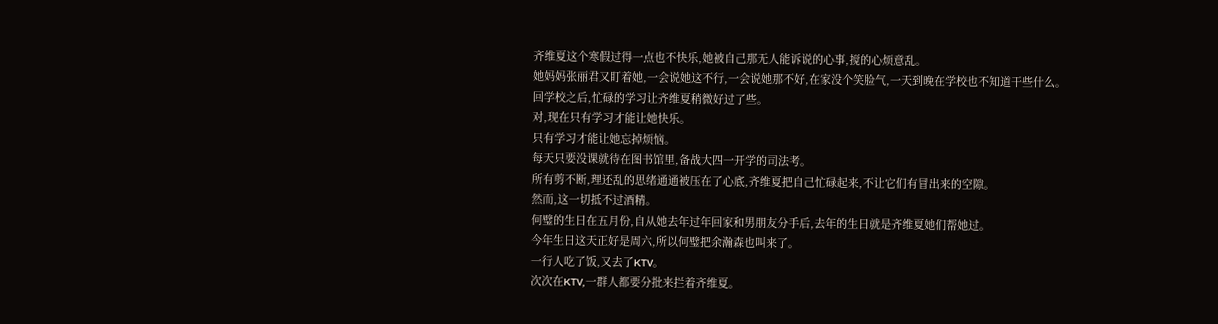齐维夏这个寒假过得一点也不快乐,她被自己那无人能诉说的心事,搅的心烦意乱。
她妈妈张丽君又盯着她,一会说她这不行,一会说她那不好,在家没个笑脸气,一天到晚在学校也不知道干些什么。
回学校之后,忙碌的学习让齐维夏稍微好过了些。
对,现在只有学习才能让她快乐。
只有学习才能让她忘掉烦恼。
每天只要没课就待在图书馆里,备战大四一开学的司法考。
所有剪不断,理还乱的思绪通通被压在了心底,齐维夏把自己忙碌起来,不让它们有冒出来的空隙。
然而,这一切抵不过酒精。
何璧的生日在五月份,自从她去年过年回家和男朋友分手后,去年的生日就是齐维夏她们帮她过。
今年生日这天正好是周六,所以何璧把余瀚森也叫来了。
一行人吃了饭,又去了KTV。
次次在KTV,一群人都要分批来拦着齐维夏。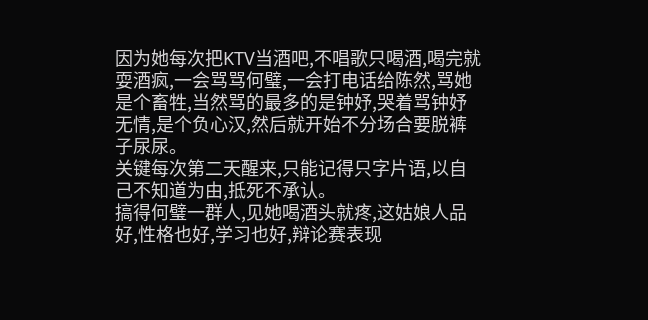因为她每次把KTV当酒吧,不唱歌只喝酒,喝完就耍酒疯,一会骂骂何璧,一会打电话给陈然,骂她是个畜牲,当然骂的最多的是钟妤,哭着骂钟妤无情,是个负心汉,然后就开始不分场合要脱裤子尿尿。
关键每次第二天醒来,只能记得只字片语,以自己不知道为由,抵死不承认。
搞得何璧一群人,见她喝酒头就疼,这姑娘人品好,性格也好,学习也好,辩论赛表现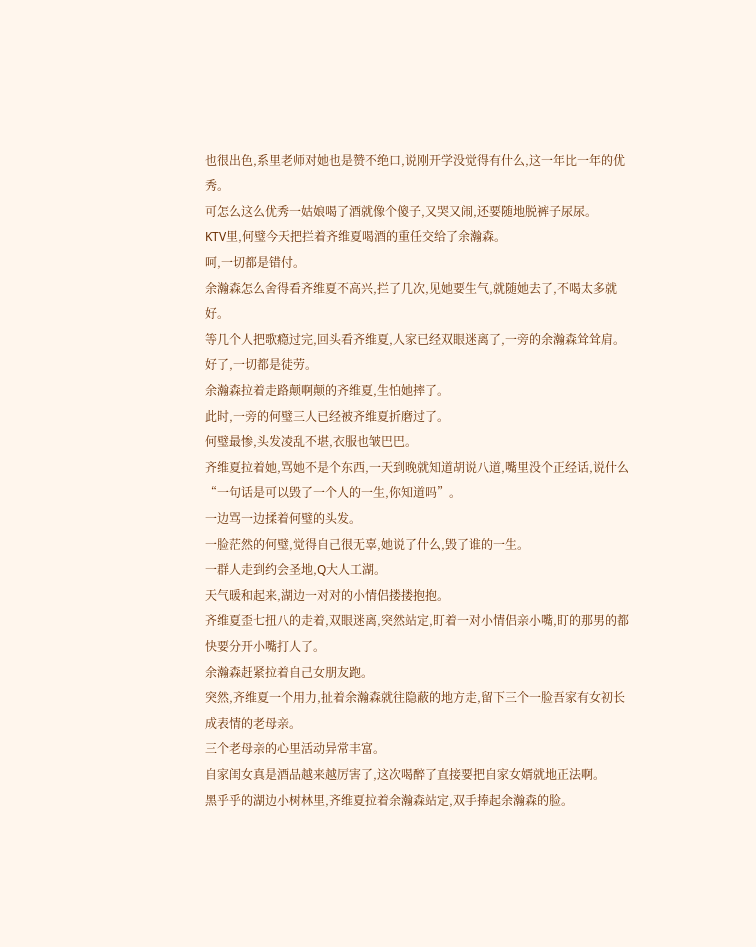也很出色,系里老师对她也是赞不绝口,说刚开学没觉得有什么,这一年比一年的优秀。
可怎么这么优秀一姑娘喝了酒就像个傻子,又哭又闹,还要随地脱裤子尿尿。
KTV里,何璧今天把拦着齐维夏喝酒的重任交给了余瀚森。
呵,一切都是错付。
余瀚森怎么舍得看齐维夏不高兴,拦了几次,见她要生气,就随她去了,不喝太多就好。
等几个人把歌瘾过完,回头看齐维夏,人家已经双眼迷离了,一旁的余瀚森耸耸肩。
好了,一切都是徒劳。
余瀚森拉着走路颠啊颠的齐维夏,生怕她摔了。
此时,一旁的何璧三人已经被齐维夏折磨过了。
何璧最惨,头发凌乱不堪,衣服也皱巴巴。
齐维夏拉着她,骂她不是个东西,一天到晚就知道胡说八道,嘴里没个正经话,说什么“一句话是可以毁了一个人的一生,你知道吗”。
一边骂一边揉着何璧的头发。
一脸茫然的何璧,觉得自己很无辜,她说了什么,毁了谁的一生。
一群人走到约会圣地,Q大人工湖。
天气暖和起来,湖边一对对的小情侣搂搂抱抱。
齐维夏歪七扭八的走着,双眼迷离,突然站定,盯着一对小情侣亲小嘴,盯的那男的都快要分开小嘴打人了。
余瀚森赶紧拉着自己女朋友跑。
突然,齐维夏一个用力,扯着余瀚森就往隐蔽的地方走,留下三个一脸吾家有女初长成表情的老母亲。
三个老母亲的心里活动异常丰富。
自家闺女真是酒品越来越厉害了,这次喝醉了直接要把自家女婿就地正法啊。
黑乎乎的湖边小树林里,齐维夏拉着余瀚森站定,双手捧起余瀚森的脸。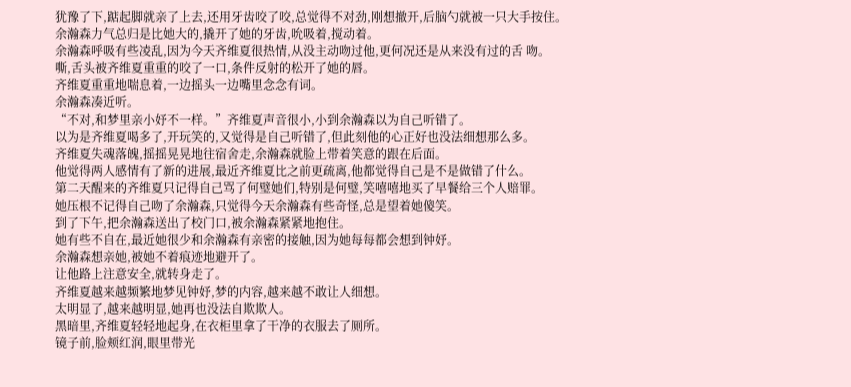犹豫了下,踮起脚就亲了上去,还用牙齿咬了咬,总觉得不对劲,刚想撤开,后脑勺就被一只大手按住。
余瀚森力气总归是比她大的,撬开了她的牙齿,吮吸着,搅动着。
余瀚森呼吸有些凌乱,因为今天齐维夏很热情,从没主动吻过他,更何况还是从来没有过的舌 吻。
嘶,舌头被齐维夏重重的咬了一口,条件反射的松开了她的唇。
齐维夏重重地喘息着,一边摇头一边嘴里念念有词。
余瀚森凑近听。
“不对,和梦里亲小妤不一样。”齐维夏声音很小,小到余瀚森以为自己听错了。
以为是齐维夏喝多了,开玩笑的,又觉得是自己听错了,但此刻他的心正好也没法细想那么多。
齐维夏失魂落魄,摇摇晃晃地往宿舍走,余瀚森就脸上带着笑意的跟在后面。
他觉得两人感情有了新的进展,最近齐维夏比之前更疏离,他都觉得自己是不是做错了什么。
第二天醒来的齐维夏只记得自己骂了何璧她们,特别是何璧,笑嘻嘻地买了早餐给三个人赔罪。
她压根不记得自己吻了余瀚森,只觉得今天余瀚森有些奇怪,总是望着她傻笑。
到了下午,把余瀚森送出了校门口,被余瀚森紧紧地抱住。
她有些不自在,最近她很少和余瀚森有亲密的接触,因为她每每都会想到钟妤。
余瀚森想亲她,被她不着痕迹地避开了。
让他路上注意安全,就转身走了。
齐维夏越来越频繁地梦见钟妤,梦的内容,越来越不敢让人细想。
太明显了,越来越明显,她再也没法自欺欺人。
黑暗里,齐维夏轻轻地起身,在衣柜里拿了干净的衣服去了厕所。
镜子前,脸颊红润,眼里带光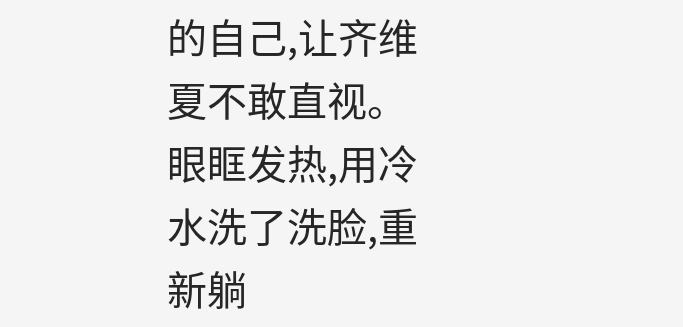的自己,让齐维夏不敢直视。
眼眶发热,用冷水洗了洗脸,重新躺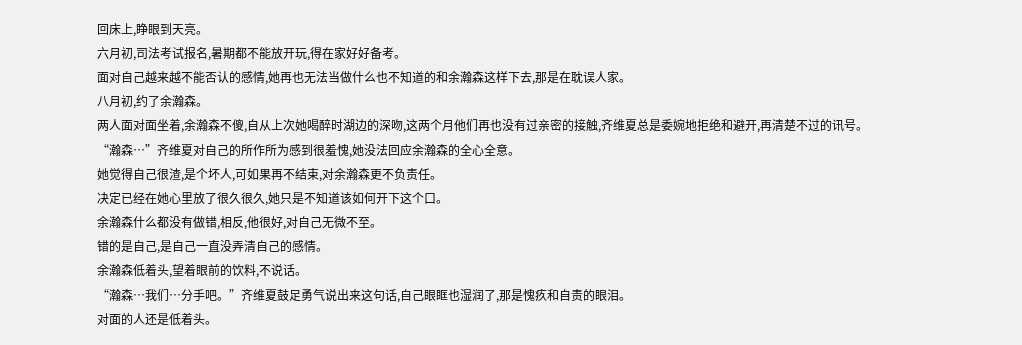回床上,睁眼到天亮。
六月初,司法考试报名,暑期都不能放开玩,得在家好好备考。
面对自己越来越不能否认的感情,她再也无法当做什么也不知道的和余瀚森这样下去,那是在耽误人家。
八月初,约了余瀚森。
两人面对面坐着,余瀚森不傻,自从上次她喝醉时湖边的深吻,这两个月他们再也没有过亲密的接触,齐维夏总是委婉地拒绝和避开,再清楚不过的讯号。
“瀚森…”齐维夏对自己的所作所为感到很羞愧,她没法回应余瀚森的全心全意。
她觉得自己很渣,是个坏人,可如果再不结束,对余瀚森更不负责任。
决定已经在她心里放了很久很久,她只是不知道该如何开下这个口。
余瀚森什么都没有做错,相反,他很好,对自己无微不至。
错的是自己,是自己一直没弄清自己的感情。
余瀚森低着头,望着眼前的饮料,不说话。
“瀚森…我们…分手吧。”齐维夏鼓足勇气说出来这句话,自己眼眶也湿润了,那是愧疚和自责的眼泪。
对面的人还是低着头。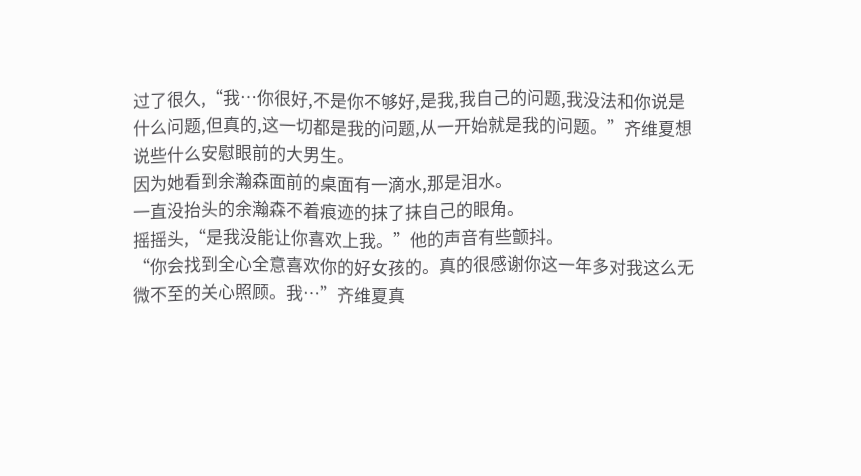过了很久,“我…你很好,不是你不够好,是我,我自己的问题,我没法和你说是什么问题,但真的,这一切都是我的问题,从一开始就是我的问题。”齐维夏想说些什么安慰眼前的大男生。
因为她看到余瀚森面前的桌面有一滴水,那是泪水。
一直没抬头的余瀚森不着痕迹的抹了抹自己的眼角。
摇摇头,“是我没能让你喜欢上我。”他的声音有些颤抖。
“你会找到全心全意喜欢你的好女孩的。真的很感谢你这一年多对我这么无微不至的关心照顾。我…”齐维夏真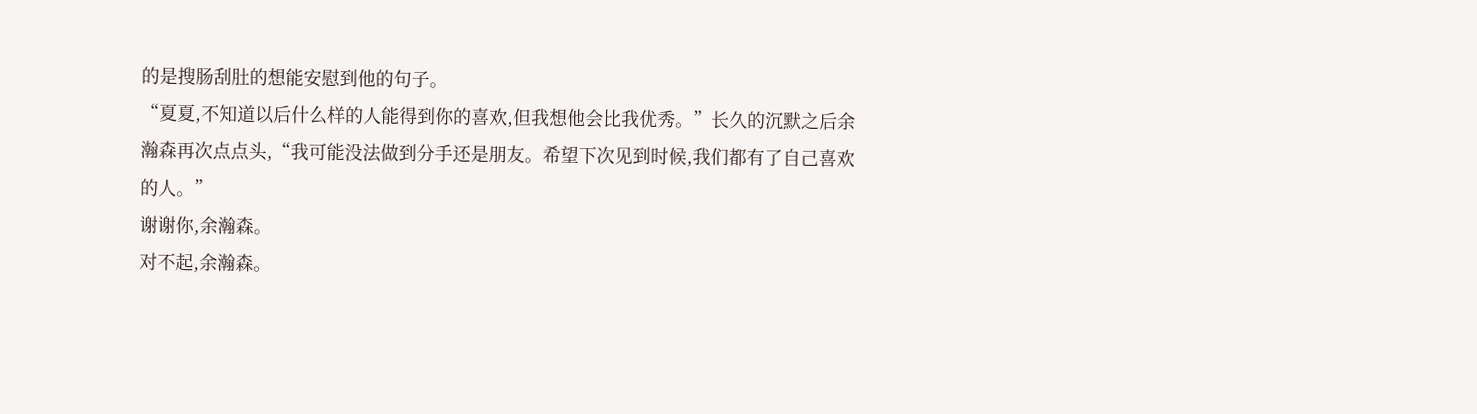的是搜肠刮肚的想能安慰到他的句子。
“夏夏,不知道以后什么样的人能得到你的喜欢,但我想他会比我优秀。”长久的沉默之后余瀚森再次点点头,“我可能没法做到分手还是朋友。希望下次见到时候,我们都有了自己喜欢的人。”
谢谢你,余瀚森。
对不起,余瀚森。